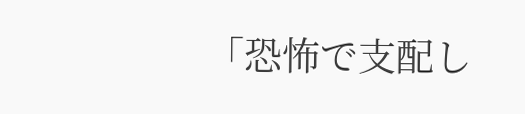「恐怖で支配し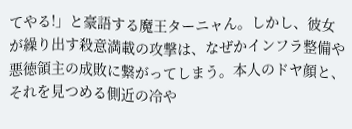てやる!」と豪語する魔王ターニャん。しかし、彼女が繰り出す殺意満載の攻撃は、なぜかインフラ整備や悪徳領主の成敗に繋がってしまう。本人のドヤ顔と、それを見つめる側近の冷や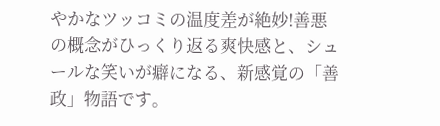やかなツッコミの温度差が絶妙!善悪の概念がひっくり返る爽快感と、シュールな笑いが癖になる、新感覚の「善政」物語です。